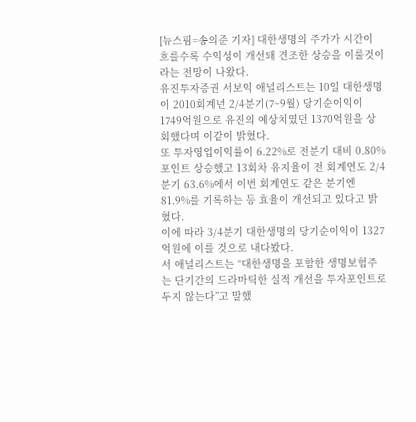[뉴스핌=송의준 기자] 대한생명의 주가가 시간이 흐를수록 수익성이 개선돼 견조한 상승을 이룰것이라는 전망이 나왔다.
유진투자증권 서보익 애널리스트는 10일 대한생명이 2010회계년 2/4분기(7~9월) 당기순이익이 1749억원으로 유진의 예상치였던 1370억원을 상회했다며 이같이 밝혔다.
또 투자영업이익률이 6.22%로 전분기 대비 0.80%포인트 상승했고 13회차 유지율이 전 회계연도 2/4분기 63.6%에서 이번 회계연도 같은 분기엔 81.9%를 기록하는 등 효율이 개선되고 있다고 밝혔다.
이에 따라 3/4분기 대한생명의 당기순이익이 1327억원에 이를 것으로 내다봤다.
서 애널리스트는 “대한생명을 포함한 생명보험주는 단기간의 드라마틱한 실적 개선을 투자포인트로 두지 않는다”고 말했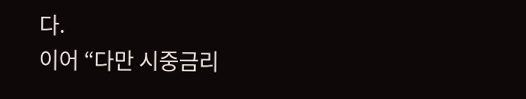다.
이어 “다만 시중금리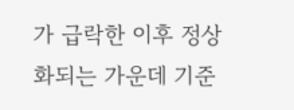가 급락한 이후 정상화되는 가운데 기준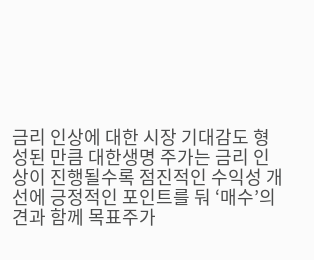금리 인상에 대한 시장 기대감도 형성된 만큼 대한생명 주가는 금리 인상이 진행될수록 점진적인 수익성 개선에 긍정적인 포인트를 둬 ‘매수’의견과 함께 목표주가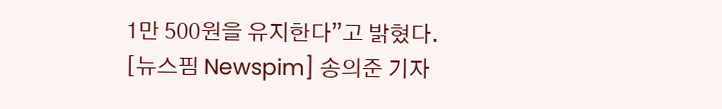1만 500원을 유지한다”고 밝혔다.
[뉴스핌 Newspim] 송의준 기자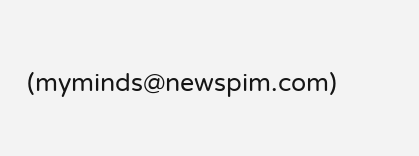(myminds@newspim.com)